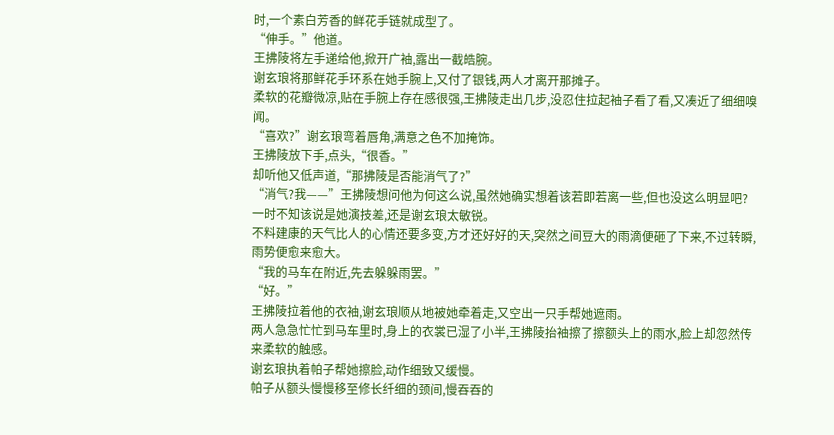时,一个素白芳香的鲜花手链就成型了。
“伸手。”他道。
王拂陵将左手递给他,掀开广袖,露出一截皓腕。
谢玄琅将那鲜花手环系在她手腕上,又付了银钱,两人才离开那摊子。
柔软的花瓣微凉,贴在手腕上存在感很强,王拂陵走出几步,没忍住拉起袖子看了看,又凑近了细细嗅闻。
“喜欢?”谢玄琅弯着唇角,满意之色不加掩饰。
王拂陵放下手,点头,“很香。”
却听他又低声道,“那拂陵是否能消气了?”
“消气?我——”王拂陵想问他为何这么说,虽然她确实想着该若即若离一些,但也没这么明显吧?
一时不知该说是她演技差,还是谢玄琅太敏锐。
不料建康的天气比人的心情还要多变,方才还好好的天,突然之间豆大的雨滴便砸了下来,不过转瞬,雨势便愈来愈大。
“我的马车在附近,先去躲躲雨罢。”
“好。”
王拂陵拉着他的衣袖,谢玄琅顺从地被她牵着走,又空出一只手帮她遮雨。
两人急急忙忙到马车里时,身上的衣裳已湿了小半,王拂陵抬袖擦了擦额头上的雨水,脸上却忽然传来柔软的触感。
谢玄琅执着帕子帮她擦脸,动作细致又缓慢。
帕子从额头慢慢移至修长纤细的颈间,慢吞吞的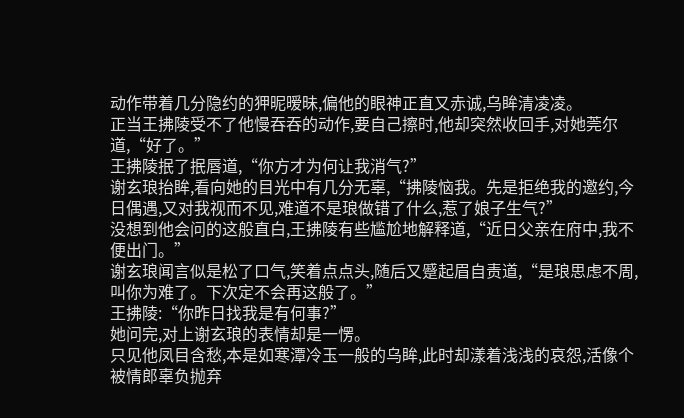动作带着几分隐约的狎昵暧昧,偏他的眼神正直又赤诚,乌眸清凌凌。
正当王拂陵受不了他慢吞吞的动作,要自己擦时,他却突然收回手,对她莞尔道,“好了。”
王拂陵抿了抿唇道,“你方才为何让我消气?”
谢玄琅抬眸,看向她的目光中有几分无辜,“拂陵恼我。先是拒绝我的邀约,今日偶遇,又对我视而不见,难道不是琅做错了什么,惹了娘子生气?”
没想到他会问的这般直白,王拂陵有些尴尬地解释道,“近日父亲在府中,我不便出门。”
谢玄琅闻言似是松了口气,笑着点点头,随后又蹙起眉自责道,“是琅思虑不周,叫你为难了。下次定不会再这般了。”
王拂陵:“你昨日找我是有何事?”
她问完,对上谢玄琅的表情却是一愣。
只见他凤目含愁,本是如寒潭冷玉一般的乌眸,此时却漾着浅浅的哀怨,活像个被情郎辜负抛弃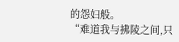的怨妇般。
“难道我与拂陵之间,只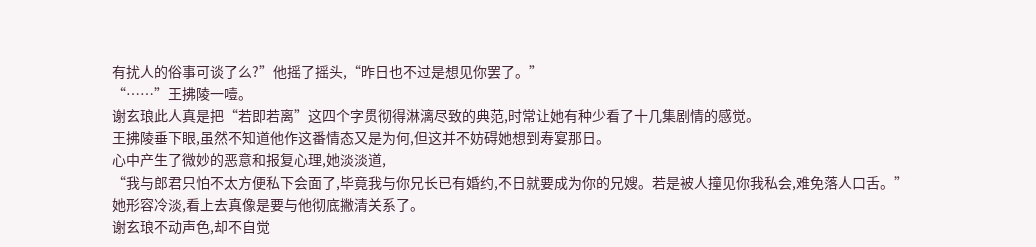有扰人的俗事可谈了么?”他摇了摇头,“昨日也不过是想见你罢了。”
“……”王拂陵一噎。
谢玄琅此人真是把“若即若离”这四个字贯彻得淋漓尽致的典范,时常让她有种少看了十几集剧情的感觉。
王拂陵垂下眼,虽然不知道他作这番情态又是为何,但这并不妨碍她想到寿宴那日。
心中产生了微妙的恶意和报复心理,她淡淡道,
“我与郎君只怕不太方便私下会面了,毕竟我与你兄长已有婚约,不日就要成为你的兄嫂。若是被人撞见你我私会,难免落人口舌。”
她形容冷淡,看上去真像是要与他彻底撇清关系了。
谢玄琅不动声色,却不自觉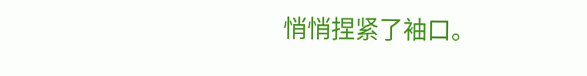悄悄捏紧了袖口。